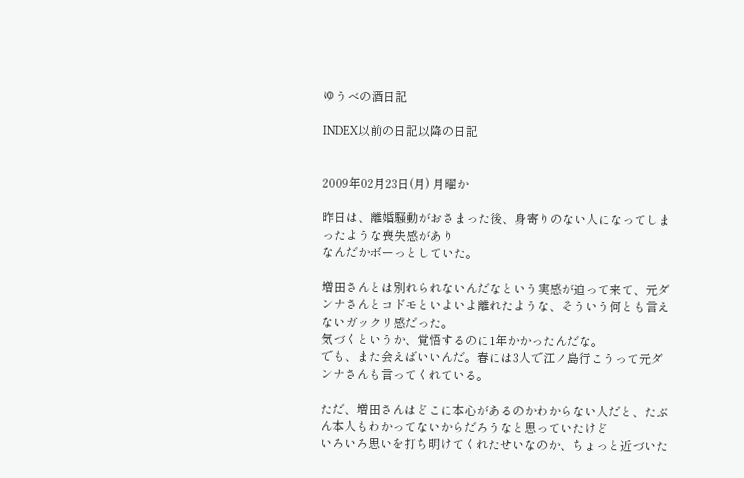ゆうべの酒日記

INDEX以前の日記以降の日記


2009年02月23日(月) 月曜か

昨日は、離婚騒動がおさまった後、身寄りのない人になってしまったような喪失感があり
なんだかボーっとしていた。

増田さんとは別れられないんだなという実感が迫って来て、元ダンナさんとコドモといよいよ離れたような、そういう何とも言えないガックリ感だった。
気づくというか、覚悟するのに1年かかったんだな。
でも、また会えばいいんだ。春には3人で江ノ島行こうって元ダンナさんも言ってくれている。

ただ、増田さんはどこに本心があるのかわからない人だと、たぶん本人もわかってないからだろうなと思っていたけど
いろいろ思いを打ち明けてくれたせいなのか、ちょっと近づいた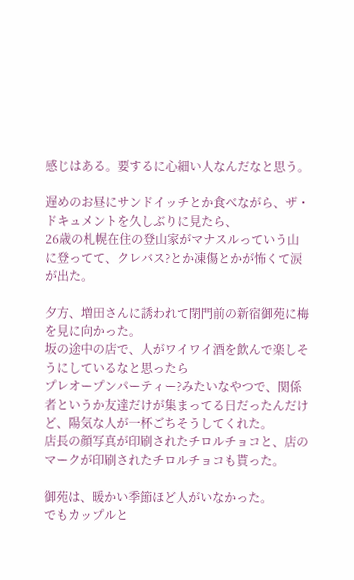感じはある。要するに心細い人なんだなと思う。

遅めのお昼にサンドイッチとか食べながら、ザ・ドキュメントを久しぶりに見たら、
26歳の札幌在住の登山家がマナスルっていう山に登ってて、クレバス?とか凍傷とかが怖くて涙が出た。

夕方、増田さんに誘われて閉門前の新宿御苑に梅を見に向かった。
坂の途中の店で、人がワイワイ酒を飲んで楽しそうにしているなと思ったら
プレオープンパーティー?みたいなやつで、関係者というか友達だけが集まってる日だったんだけど、陽気な人が一杯ごちそうしてくれた。
店長の顔写真が印刷されたチロルチョコと、店のマークが印刷されたチロルチョコも貰った。

御苑は、暖かい季節ほど人がいなかった。
でもカップルと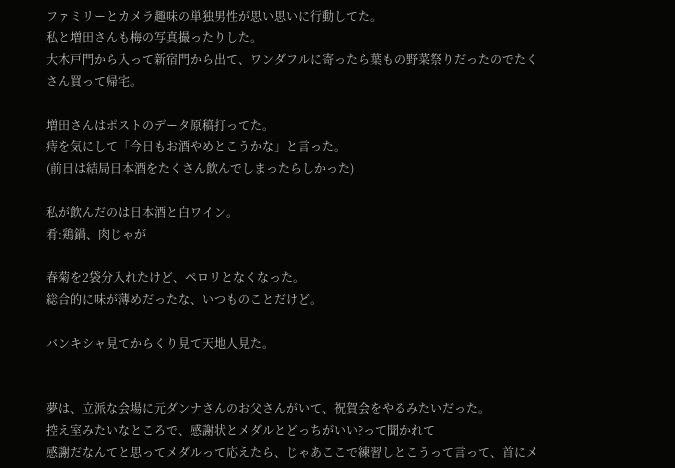ファミリーとカメラ趣味の単独男性が思い思いに行動してた。
私と増田さんも梅の写真撮ったりした。
大木戸門から入って新宿門から出て、ワンダフルに寄ったら葉もの野菜祭りだったのでたくさん買って帰宅。

増田さんはポストのデータ原稿打ってた。
痔を気にして「今日もお酒やめとこうかな」と言った。
(前日は結局日本酒をたくさん飲んでしまったらしかった)

私が飲んだのは日本酒と白ワイン。
肴:鶏鍋、肉じゃが

春菊を2袋分入れたけど、ペロリとなくなった。
総合的に味が薄めだったな、いつものことだけど。

バンキシャ見てからくり見て天地人見た。


夢は、立派な会場に元ダンナさんのお父さんがいて、祝賀会をやるみたいだった。
控え室みたいなところで、感謝状とメダルとどっちがいい?って聞かれて
感謝だなんてと思ってメダルって応えたら、じゃあここで練習しとこうって言って、首にメ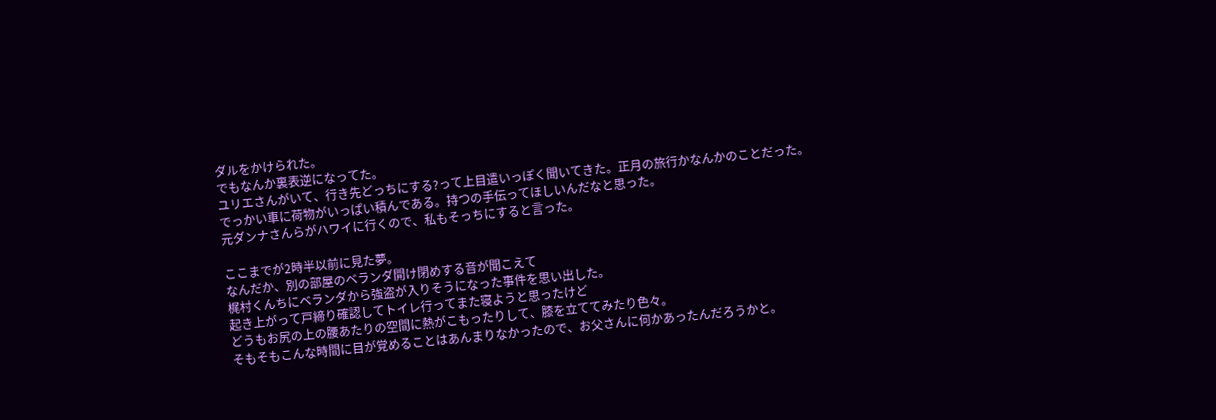ダルをかけられた。
でもなんか裏表逆になってた。
ユリエさんがいて、行き先どっちにする?って上目遣いっぽく聞いてきた。正月の旅行かなんかのことだった。
でっかい車に荷物がいっぱい積んである。持つの手伝ってほしいんだなと思った。
元ダンナさんらがハワイに行くので、私もそっちにすると言った。

ここまでが2時半以前に見た夢。
なんだか、別の部屋のベランダ開け閉めする音が聞こえて
梶村くんちにベランダから強盗が入りそうになった事件を思い出した。
起き上がって戸締り確認してトイレ行ってまた寝ようと思ったけど
どうもお尻の上の腰あたりの空間に熱がこもったりして、膝を立ててみたり色々。
そもそもこんな時間に目が覚めることはあんまりなかったので、お父さんに何かあったんだろうかと。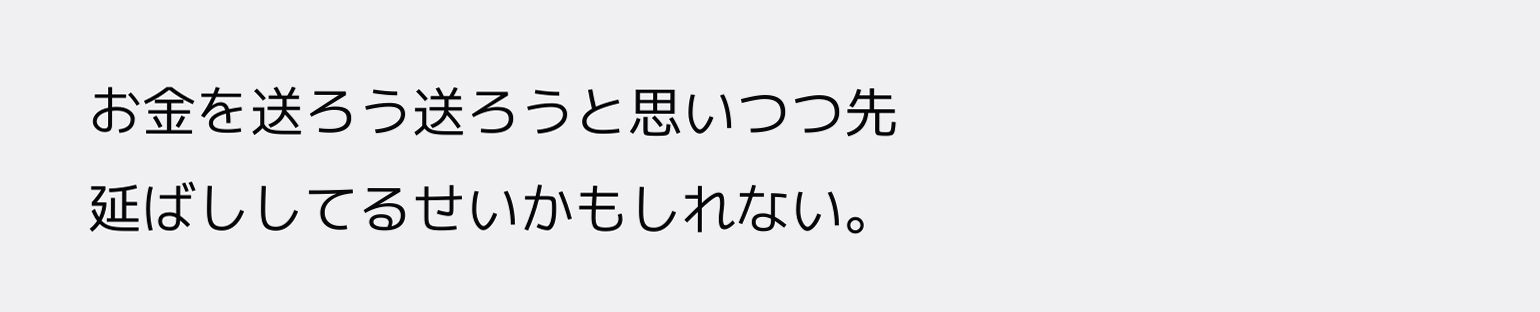お金を送ろう送ろうと思いつつ先延ばししてるせいかもしれない。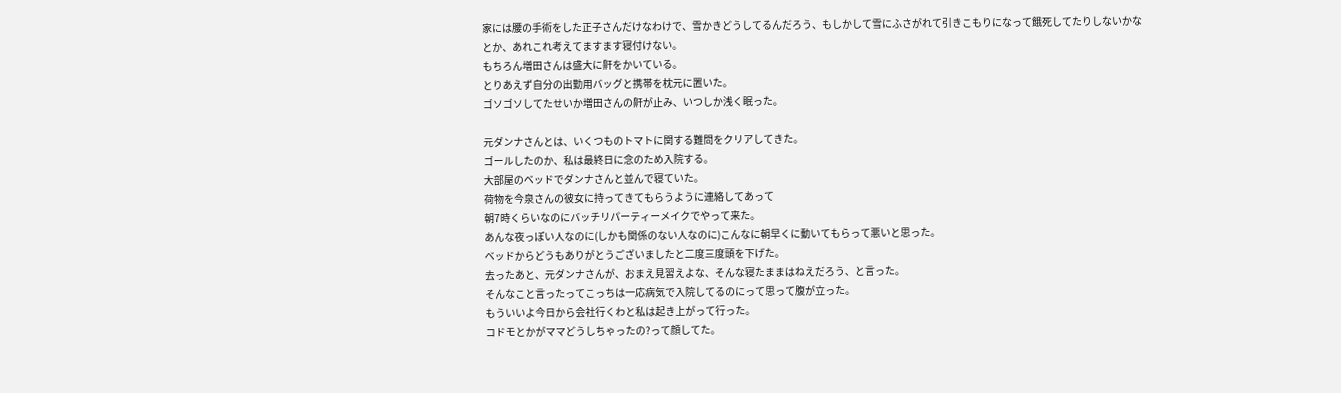家には腰の手術をした正子さんだけなわけで、雪かきどうしてるんだろう、もしかして雪にふさがれて引きこもりになって餓死してたりしないかなとか、あれこれ考えてますます寝付けない。
もちろん増田さんは盛大に鼾をかいている。
とりあえず自分の出勤用バッグと携帯を枕元に置いた。
ゴソゴソしてたせいか増田さんの鼾が止み、いつしか浅く眠った。

元ダンナさんとは、いくつものトマトに関する難問をクリアしてきた。
ゴールしたのか、私は最終日に念のため入院する。
大部屋のベッドでダンナさんと並んで寝ていた。
荷物を今泉さんの彼女に持ってきてもらうように連絡してあって
朝7時くらいなのにバッチリパーティーメイクでやって来た。
あんな夜っぽい人なのに(しかも関係のない人なのに)こんなに朝早くに動いてもらって悪いと思った。
ベッドからどうもありがとうございましたと二度三度頭を下げた。
去ったあと、元ダンナさんが、おまえ見習えよな、そんな寝たままはねえだろう、と言った。
そんなこと言ったってこっちは一応病気で入院してるのにって思って腹が立った。
もういいよ今日から会社行くわと私は起き上がって行った。
コドモとかがママどうしちゃったの?って顔してた。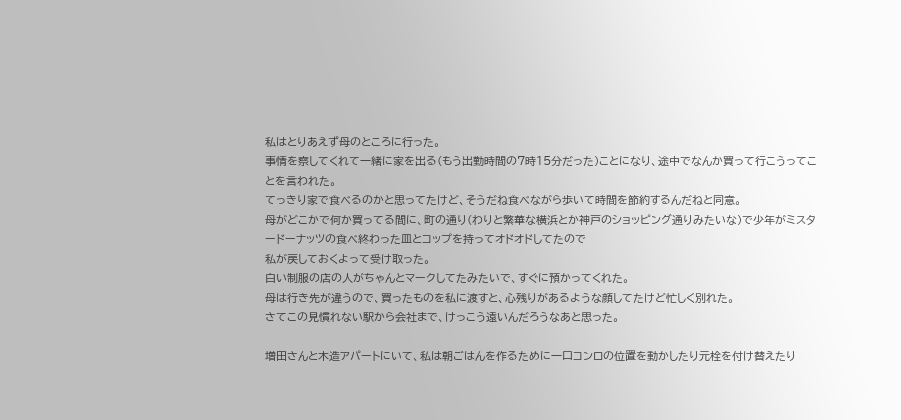私はとりあえず母のところに行った。
事情を察してくれて一緒に家を出る(もう出勤時間の7時15分だった)ことになり、途中でなんか買って行こうってことを言われた。
てっきり家で食べるのかと思ってたけど、そうだね食べながら歩いて時間を節約するんだねと同意。
母がどこかで何か買ってる間に、町の通り(わりと繁華な横浜とか神戸のショッピング通りみたいな)で少年がミスタードーナッツの食べ終わった皿とコップを持ってオドオドしてたので
私が戻しておくよって受け取った。
白い制服の店の人がちゃんとマークしてたみたいで、すぐに預かってくれた。
母は行き先が違うので、買ったものを私に渡すと、心残りがあるような顔してたけど忙しく別れた。
さてこの見慣れない駅から会社まで、けっこう遠いんだろうなあと思った。

増田さんと木造アパートにいて、私は朝ごはんを作るために一口コンロの位置を動かしたり元栓を付け替えたり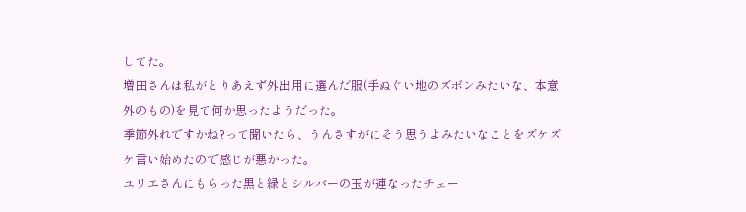してた。
増田さんは私がとりあえず外出用に選んだ服(手ぬぐい地のズボンみたいな、本意外のもの)を見て何か思ったようだった。
季節外れですかね?って聞いたら、うんさすがにそう思うよみたいなことをズケズケ言い始めたので感じが悪かった。
ユリエさんにもらった黒と緑とシルバーの玉が連なったチェー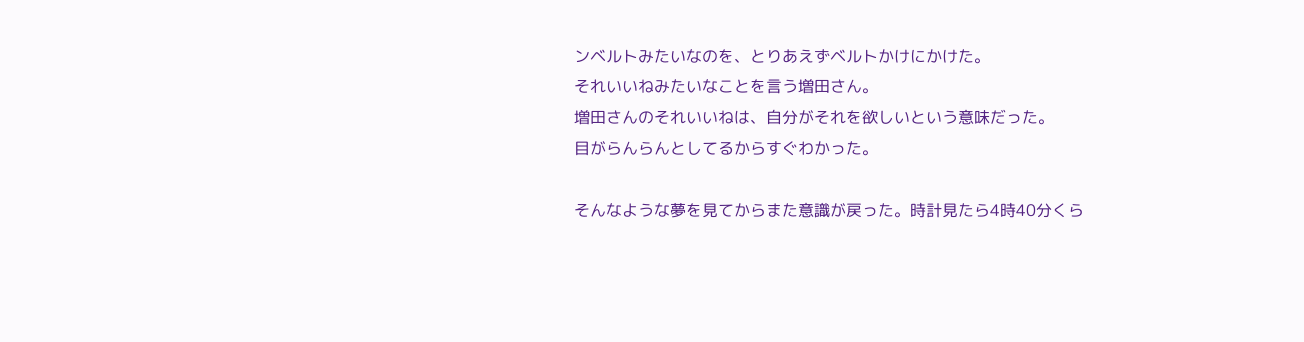ンベルトみたいなのを、とりあえずベルトかけにかけた。
それいいねみたいなことを言う増田さん。
増田さんのそれいいねは、自分がそれを欲しいという意味だった。
目がらんらんとしてるからすぐわかった。

そんなような夢を見てからまた意識が戻った。時計見たら4時40分くら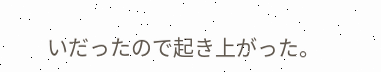いだったので起き上がった。